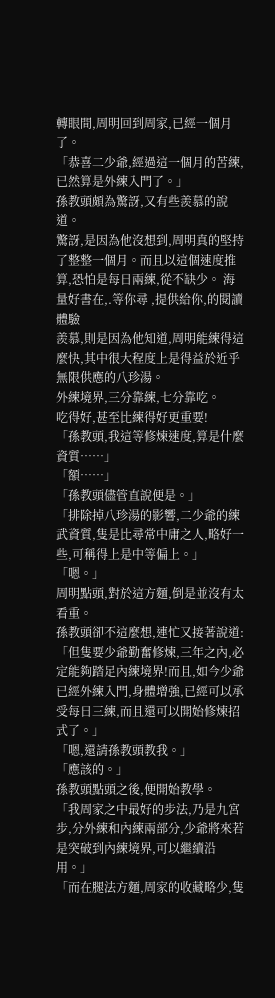轉眼間,周明回到周家,已經一個月了。
「恭喜二少爺,經過這一個月的苦練,已然算是外練入門了。」
孫教頭頗為驚訝,又有些羨慕的說道。
驚訝,是因為他沒想到,周明真的堅持了整整一個月。而且以這個速度推算,恐怕是每日兩練,從不缺少。 海量好書在,.等你尋 ,提供給你,的閱讀體驗
羨慕,則是因為他知道,周明能練得這麼快,其中很大程度上是得益於近乎無限供應的八珍湯。
外練境界,三分靠練,七分靠吃。
吃得好,甚至比練得好更重要!
「孫教頭,我這等修煉速度,算是什麼資質……」
「額……」
「孫教頭儘管直說便是。」
「排除掉八珍湯的影響,二少爺的練武資質,隻是比尋常中庸之人,略好一些,可稱得上是中等偏上。」
「嗯。」
周明點頭,對於這方麵,倒是並沒有太看重。
孫教頭卻不這麼想,連忙又接著說道:「但隻要少爺勤奮修煉,三年之內,必定能夠踏足內練境界!而且,如今少爺已經外練入門,身體增強,已經可以承受每日三練,而且還可以開始修煉招式了。」
「嗯,還請孫教頭教我。」
「應該的。」
孫教頭點頭之後,便開始教學。
「我周家之中最好的步法,乃是九宮步,分外練和內練兩部分,少爺將來若是突破到內練境界,可以繼續沿用。」
「而在腿法方麵,周家的收藏略少,隻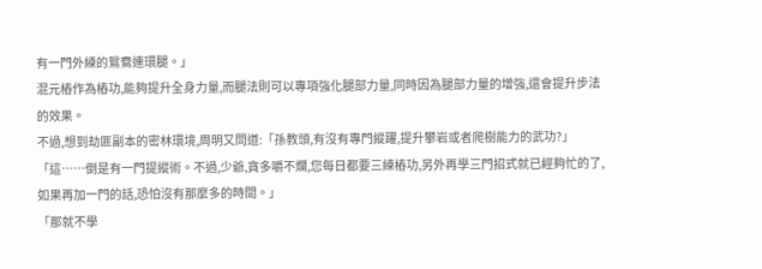有一門外練的鴛鴦連環腿。」
混元樁作為樁功,能夠提升全身力量,而腿法則可以專項強化腿部力量,同時因為腿部力量的增強,還會提升步法的效果。
不過,想到劫匪副本的密林環境,周明又問道:「孫教頭,有沒有專門縱躍,提升攀岩或者爬樹能力的武功?」
「這……倒是有一門提縱術。不過,少爺,貪多嚼不爛,您每日都要三練樁功,另外再學三門招式就已經夠忙的了,如果再加一門的話,恐怕沒有那麼多的時間。」
「那就不學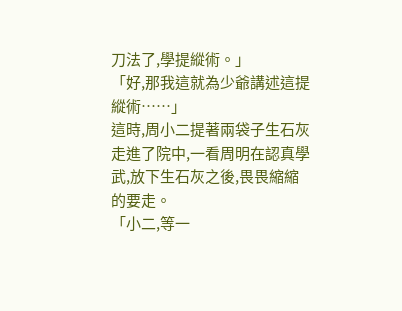刀法了,學提縱術。」
「好,那我這就為少爺講述這提縱術……」
這時,周小二提著兩袋子生石灰走進了院中,一看周明在認真學武,放下生石灰之後,畏畏縮縮的要走。
「小二,等一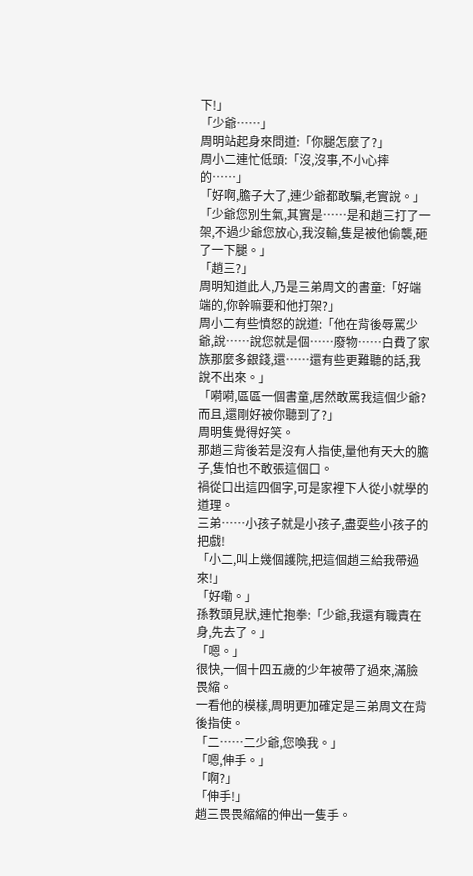下!」
「少爺……」
周明站起身來問道:「你腿怎麼了?」
周小二連忙低頭:「沒,沒事,不小心摔的……」
「好啊,膽子大了,連少爺都敢騙,老實說。」
「少爺您別生氣,其實是……是和趙三打了一架,不過少爺您放心,我沒輸,隻是被他偷襲,砸了一下腿。」
「趙三?」
周明知道此人,乃是三弟周文的書童:「好端端的,你幹嘛要和他打架?」
周小二有些憤怒的說道:「他在背後辱罵少爺,說……說您就是個……廢物……白費了家族那麼多銀錢,還……還有些更難聽的話,我說不出來。」
「嗬嗬,區區一個書童,居然敢罵我這個少爺?而且,還剛好被你聽到了?」
周明隻覺得好笑。
那趙三背後若是沒有人指使,量他有天大的膽子,隻怕也不敢張這個口。
禍從口出這四個字,可是家裡下人從小就學的道理。
三弟……小孩子就是小孩子,盡耍些小孩子的把戲!
「小二,叫上幾個護院,把這個趙三給我帶過來!」
「好嘞。」
孫教頭見狀,連忙抱拳:「少爺,我還有職責在身,先去了。」
「嗯。」
很快,一個十四五歲的少年被帶了過來,滿臉畏縮。
一看他的模樣,周明更加確定是三弟周文在背後指使。
「二……二少爺,您喚我。」
「嗯,伸手。」
「啊?」
「伸手!」
趙三畏畏縮縮的伸出一隻手。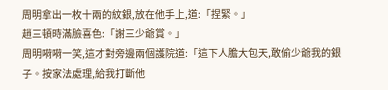周明拿出一枚十兩的紋銀,放在他手上,道:「捏緊。」
趙三頓時滿臉喜色:「謝三少爺賞。」
周明嗬嗬一笑,這才對旁邊兩個護院道:「這下人膽大包天,敢偷少爺我的銀子。按家法處理,給我打斷他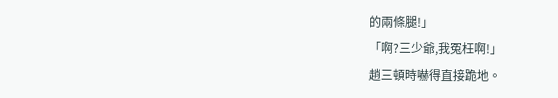的兩條腿!」
「啊?三少爺,我冤枉啊!」
趙三頓時嚇得直接跪地。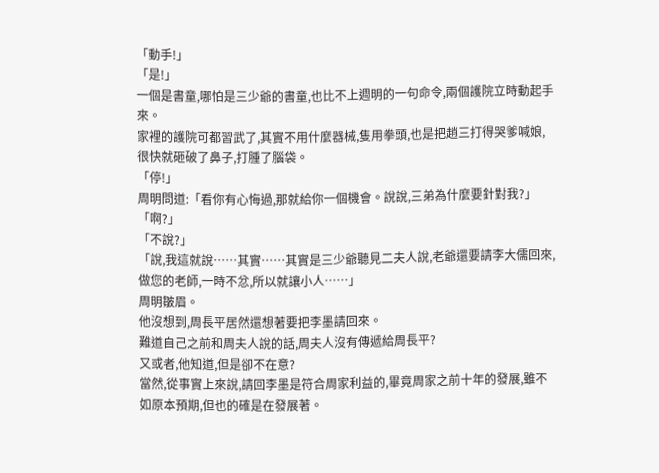「動手!」
「是!」
一個是書童,哪怕是三少爺的書童,也比不上週明的一句命令,兩個護院立時動起手來。
家裡的護院可都習武了,其實不用什麼器械,隻用拳頭,也是把趙三打得哭爹喊娘,很快就砸破了鼻子,打腫了腦袋。
「停!」
周明問道:「看你有心悔過,那就給你一個機會。說說,三弟為什麼要針對我?」
「啊?」
「不說?」
「說,我這就說……其實……其實是三少爺聽見二夫人說,老爺還要請李大儒回來,做您的老師,一時不忿,所以就讓小人……」
周明皺眉。
他沒想到,周長平居然還想著要把李墨請回來。
難道自己之前和周夫人說的話,周夫人沒有傳遞給周長平?
又或者,他知道,但是卻不在意?
當然,從事實上來說,請回李墨是符合周家利益的,畢竟周家之前十年的發展,雖不如原本預期,但也的確是在發展著。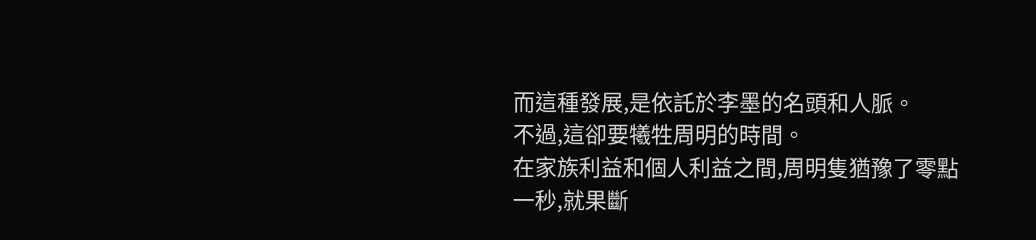而這種發展,是依託於李墨的名頭和人脈。
不過,這卻要犧牲周明的時間。
在家族利益和個人利益之間,周明隻猶豫了零點一秒,就果斷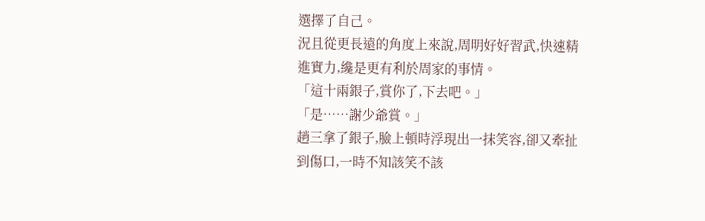選擇了自己。
況且從更長遠的角度上來說,周明好好習武,快速精進實力,纔是更有利於周家的事情。
「這十兩銀子,賞你了,下去吧。」
「是……謝少爺賞。」
趙三拿了銀子,臉上頓時浮現出一抹笑容,卻又牽扯到傷口,一時不知該笑不該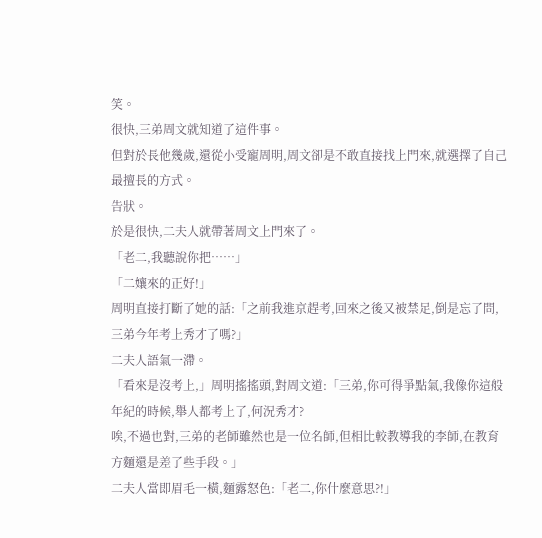笑。
很快,三弟周文就知道了這件事。
但對於長他幾歲,還從小受寵周明,周文卻是不敢直接找上門來,就選擇了自己最擅長的方式。
告狀。
於是很快,二夫人就帶著周文上門來了。
「老二,我聽說你把……」
「二孃來的正好!」
周明直接打斷了她的話:「之前我進京趕考,回來之後又被禁足,倒是忘了問,三弟今年考上秀才了嗎?」
二夫人語氣一滯。
「看來是沒考上,」周明搖搖頭,對周文道:「三弟,你可得爭點氣,我像你這般年紀的時候,舉人都考上了,何況秀才?
唉,不過也對,三弟的老師雖然也是一位名師,但相比較教導我的李師,在教育方麵還是差了些手段。」
二夫人當即眉毛一橫,麵露怒色:「老二,你什麼意思?!」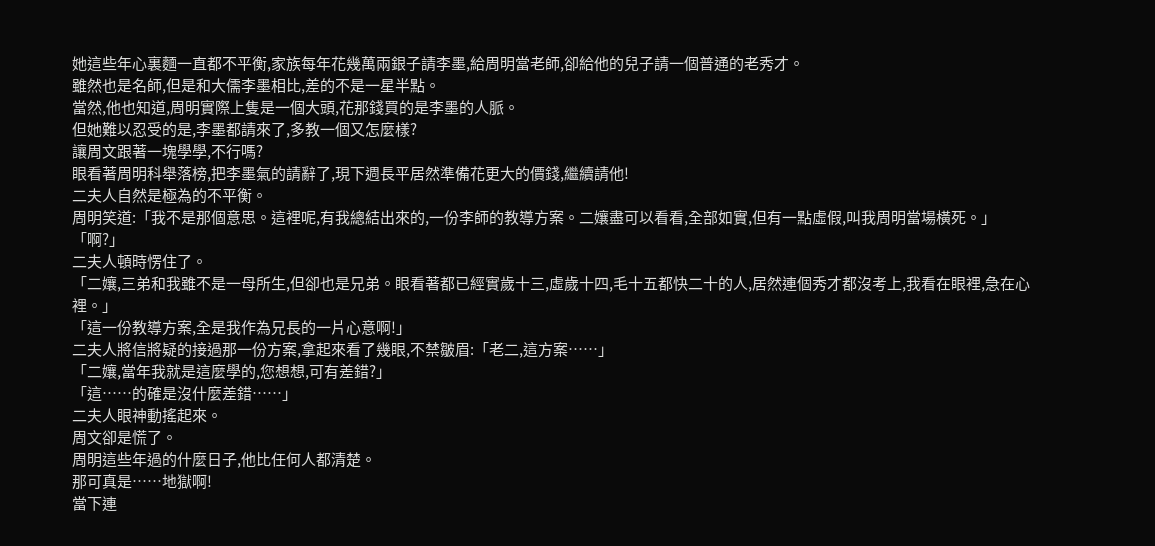她這些年心裏麵一直都不平衡,家族每年花幾萬兩銀子請李墨,給周明當老師,卻給他的兒子請一個普通的老秀才。
雖然也是名師,但是和大儒李墨相比,差的不是一星半點。
當然,他也知道,周明實際上隻是一個大頭,花那錢買的是李墨的人脈。
但她難以忍受的是,李墨都請來了,多教一個又怎麼樣?
讓周文跟著一塊學學,不行嗎?
眼看著周明科舉落榜,把李墨氣的請辭了,現下週長平居然準備花更大的價錢,繼續請他!
二夫人自然是極為的不平衡。
周明笑道:「我不是那個意思。這裡呢,有我總結出來的,一份李師的教導方案。二孃盡可以看看,全部如實,但有一點虛假,叫我周明當場橫死。」
「啊?」
二夫人頓時愣住了。
「二孃,三弟和我雖不是一母所生,但卻也是兄弟。眼看著都已經實歲十三,虛歲十四,毛十五都快二十的人,居然連個秀才都沒考上,我看在眼裡,急在心裡。」
「這一份教導方案,全是我作為兄長的一片心意啊!」
二夫人將信將疑的接過那一份方案,拿起來看了幾眼,不禁皺眉:「老二,這方案……」
「二孃,當年我就是這麼學的,您想想,可有差錯?」
「這……的確是沒什麼差錯……」
二夫人眼神動搖起來。
周文卻是慌了。
周明這些年過的什麼日子,他比任何人都清楚。
那可真是……地獄啊!
當下連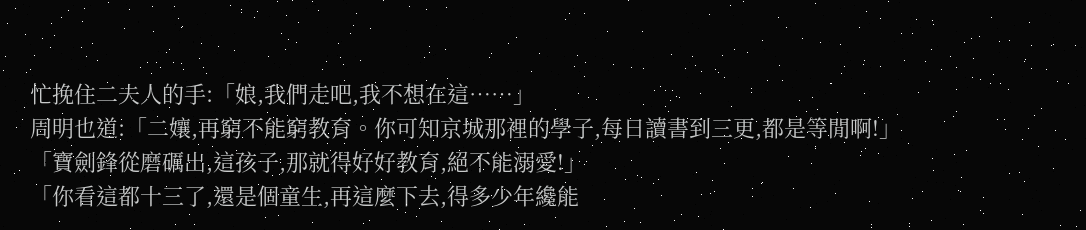忙挽住二夫人的手:「娘,我們走吧,我不想在這……」
周明也道:「二孃,再窮不能窮教育。你可知京城那裡的學子,每日讀書到三更,都是等閒啊!」
「寶劍鋒從磨礪出,這孩子,那就得好好教育,絕不能溺愛!」
「你看這都十三了,還是個童生,再這麼下去,得多少年纔能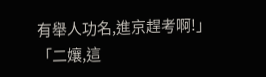有舉人功名,進京趕考啊!」
「二孃,這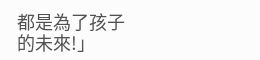都是為了孩子的未來!」